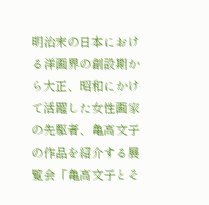明治末の日本における洋画界の創設期から大正、昭和にかけて活躍した女性画家の先駆者、亀高文子の作品を紹介する展覧会「亀高文子とそ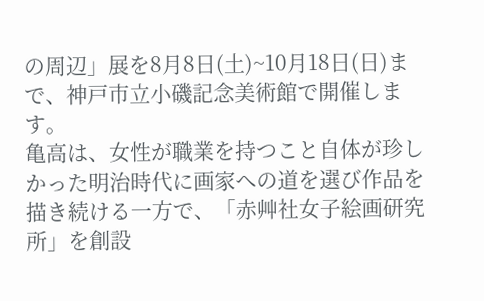の周辺」展を8月8日(土)~10月18日(日)まで、神戸市立小磯記念美術館で開催します。
亀高は、女性が職業を持つこと自体が珍しかった明治時代に画家への道を選び作品を描き続ける一方で、「赤艸社女子絵画研究所」を創設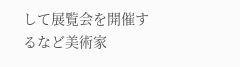して展覧会を開催するなど美術家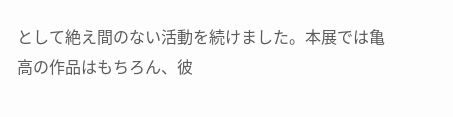として絶え間のない活動を続けました。本展では亀高の作品はもちろん、彼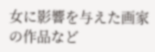女に影響を与えた画家の作品など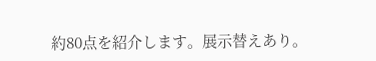約80点を紹介します。展示替えあり。